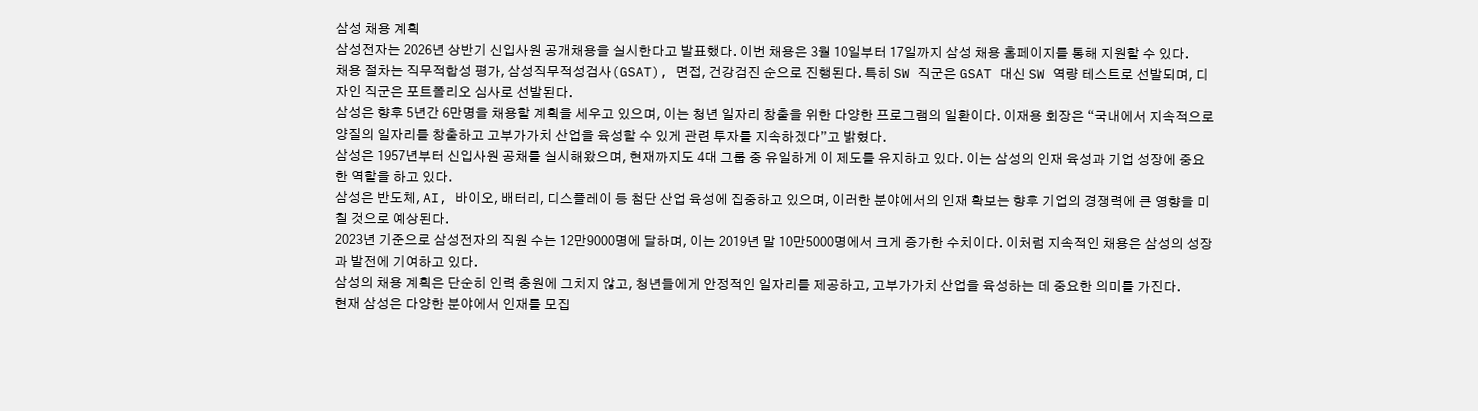삼성 채용 계획
삼성전자는 2026년 상반기 신입사원 공개채용을 실시한다고 발표했다. 이번 채용은 3월 10일부터 17일까지 삼성 채용 홈페이지를 통해 지원할 수 있다.
채용 절차는 직무적합성 평가, 삼성직무적성검사(GSAT), 면접, 건강검진 순으로 진행된다. 특히 SW 직군은 GSAT 대신 SW 역량 테스트로 선발되며, 디자인 직군은 포트폴리오 심사로 선발된다.
삼성은 향후 5년간 6만명을 채용할 계획을 세우고 있으며, 이는 청년 일자리 창출을 위한 다양한 프로그램의 일환이다. 이재용 회장은 “국내에서 지속적으로 양질의 일자리를 창출하고 고부가가치 산업을 육성할 수 있게 관련 투자를 지속하겠다”고 밝혔다.
삼성은 1957년부터 신입사원 공채를 실시해왔으며, 현재까지도 4대 그룹 중 유일하게 이 제도를 유지하고 있다. 이는 삼성의 인재 육성과 기업 성장에 중요한 역할을 하고 있다.
삼성은 반도체, AI, 바이오, 배터리, 디스플레이 등 첨단 산업 육성에 집중하고 있으며, 이러한 분야에서의 인재 확보는 향후 기업의 경쟁력에 큰 영향을 미칠 것으로 예상된다.
2023년 기준으로 삼성전자의 직원 수는 12만9000명에 달하며, 이는 2019년 말 10만5000명에서 크게 증가한 수치이다. 이처럼 지속적인 채용은 삼성의 성장과 발전에 기여하고 있다.
삼성의 채용 계획은 단순히 인력 충원에 그치지 않고, 청년들에게 안정적인 일자리를 제공하고, 고부가가치 산업을 육성하는 데 중요한 의미를 가진다.
현재 삼성은 다양한 분야에서 인재를 모집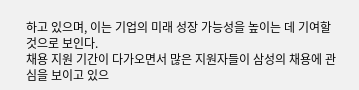하고 있으며, 이는 기업의 미래 성장 가능성을 높이는 데 기여할 것으로 보인다.
채용 지원 기간이 다가오면서 많은 지원자들이 삼성의 채용에 관심을 보이고 있으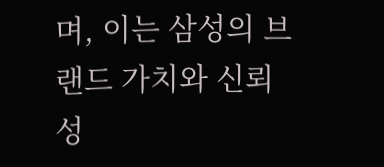며, 이는 삼성의 브랜드 가치와 신뢰성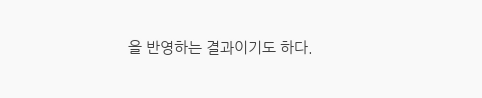을 반영하는 결과이기도 하다.